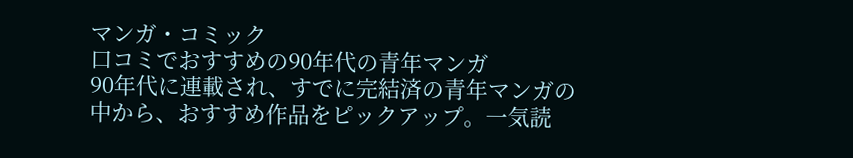マンガ・コミック
口コミでおすすめの90年代の青年マンガ
90年代に連載され、すでに完結済の青年マンガの中から、おすすめ作品をピックアップ。一気読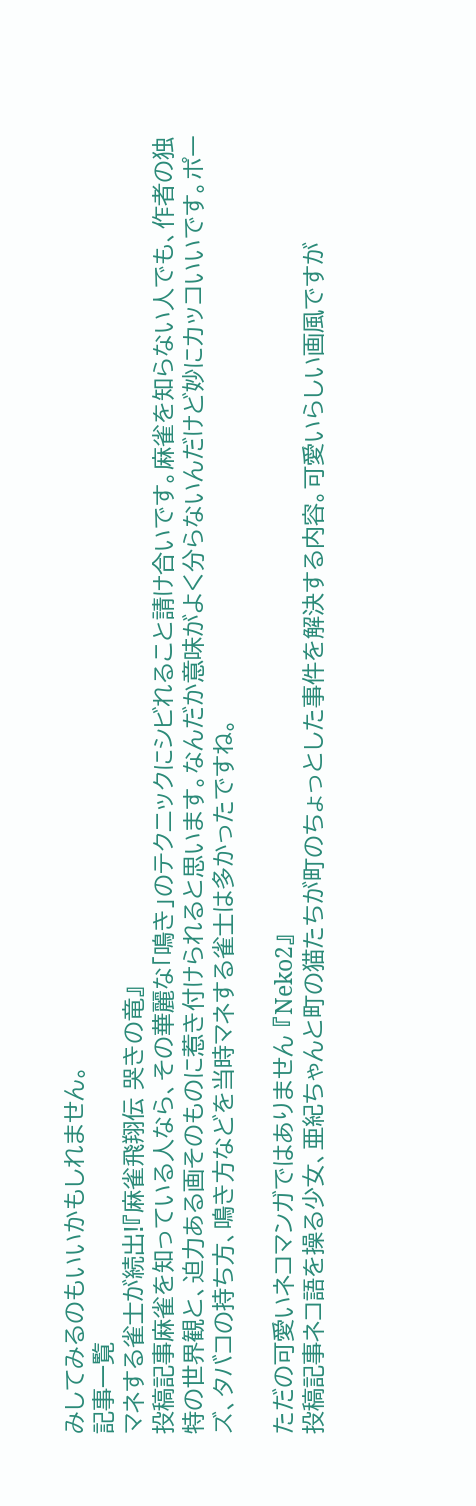みしてみるのもいいかもしれません。
記事一覧
マネする雀士が続出!『麻雀飛翔伝 哭きの竜』
投稿記事麻雀を知っている人なら、その華麗な「鳴き」のテクニックにシビれること請け合いです。麻雀を知らない人でも、作者の独特の世界観と、迫力ある画そのものに惹き付けられると思います。なんだか意味がよく分らないんだけど妙にカッコいいです。ポーズ、タバコの持ち方、鳴き方などを当時マネする雀士は多かったですね。

ただの可愛いネコマンガではありません 『Neko2』
投稿記事ネコ語を操る少女、亜紀ちゃんと町の猫たちが町のちょっとした事件を解決する内容。可愛いらしい画風ですが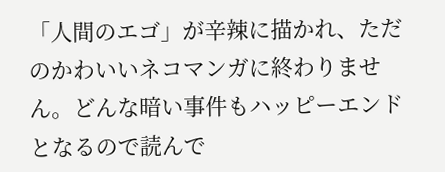「人間のエゴ」が辛辣に描かれ、ただのかわいいネコマンガに終わりません。どんな暗い事件もハッピーエンドとなるので読んで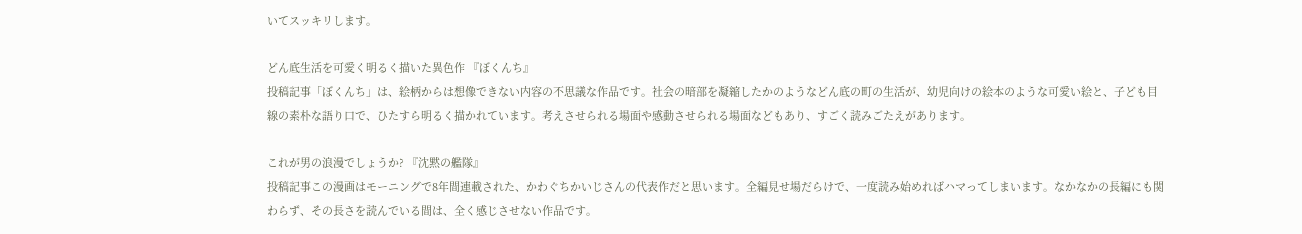いてスッキリします。

どん底生活を可愛く明るく描いた異色作 『ぼくんち』
投稿記事「ぼくんち」は、絵柄からは想像できない内容の不思議な作品です。社会の暗部を凝縮したかのようなどん底の町の生活が、幼児向けの絵本のような可愛い絵と、子ども目線の素朴な語り口で、ひたすら明るく描かれています。考えさせられる場面や感動させられる場面などもあり、すごく読みごたえがあります。

これが男の浪漫でしょうか? 『沈黙の艦隊』
投稿記事この漫画はモーニングで8年間連載された、かわぐちかいじさんの代表作だと思います。全編見せ場だらけで、一度読み始めればハマってしまいます。なかなかの長編にも関わらず、その長さを読んでいる間は、全く感じさせない作品です。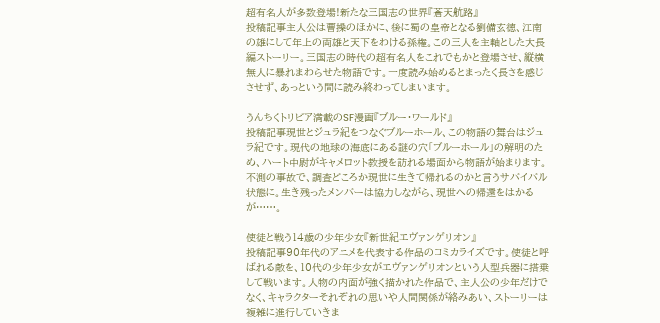超有名人が多数登場!新たな三国志の世界『蒼天航路』
投稿記事主人公は曹操のほかに、後に蜀の皇帝となる劉備玄徳、江南の雄にして年上の両雄と天下をわける孫権。この三人を主軸とした大長編ストーリー。三国志の時代の超有名人をこれでもかと登場させ、縦横無人に暴れまわらせた物語です。一度読み始めるとまったく長さを感じさせず、あっという間に読み終わってしまいます。

うんちくトリビア満載のSF漫画『ブルー・ワールド』
投稿記事現世とジュラ紀をつなぐブルーホール、この物語の舞台はジュラ紀です。現代の地球の海底にある謎の穴「ブルーホール」の解明のため、ハート中尉がキャメロット教授を訪れる場面から物語が始まります。不測の事故で、調査どころか現世に生きて帰れるのかと言うサバイバル状態に。生き残ったメンバーは協力しながら、現世への帰還をはかるが……。

使徒と戦う14歳の少年少女『新世紀エヴァンゲリオン』
投稿記事90年代のアニメを代表する作品のコミカライズです。使徒と呼ばれる敵を、10代の少年少女がエヴァンゲリオンという人型兵器に搭乗して戦います。人物の内面が強く描かれた作品で、主人公の少年だけでなく、キャラクターそれぞれの思いや人間関係が絡みあい、ストーリーは複雑に進行していきま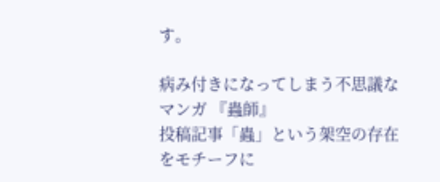す。

病み付きになってしまう不思議なマンガ 『蟲師』
投稿記事「蟲」という架空の存在をモチーフに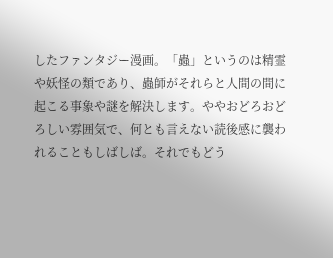したファンタジー漫画。「蟲」というのは精霊や妖怪の類であり、蟲師がそれらと人間の間に起こる事象や謎を解決します。ややおどろおどろしい雰囲気で、何とも言えない読後感に襲われることもしばしば。それでもどう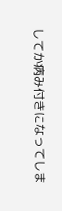してか病み付きになってしま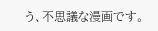う、不思議な漫画です。